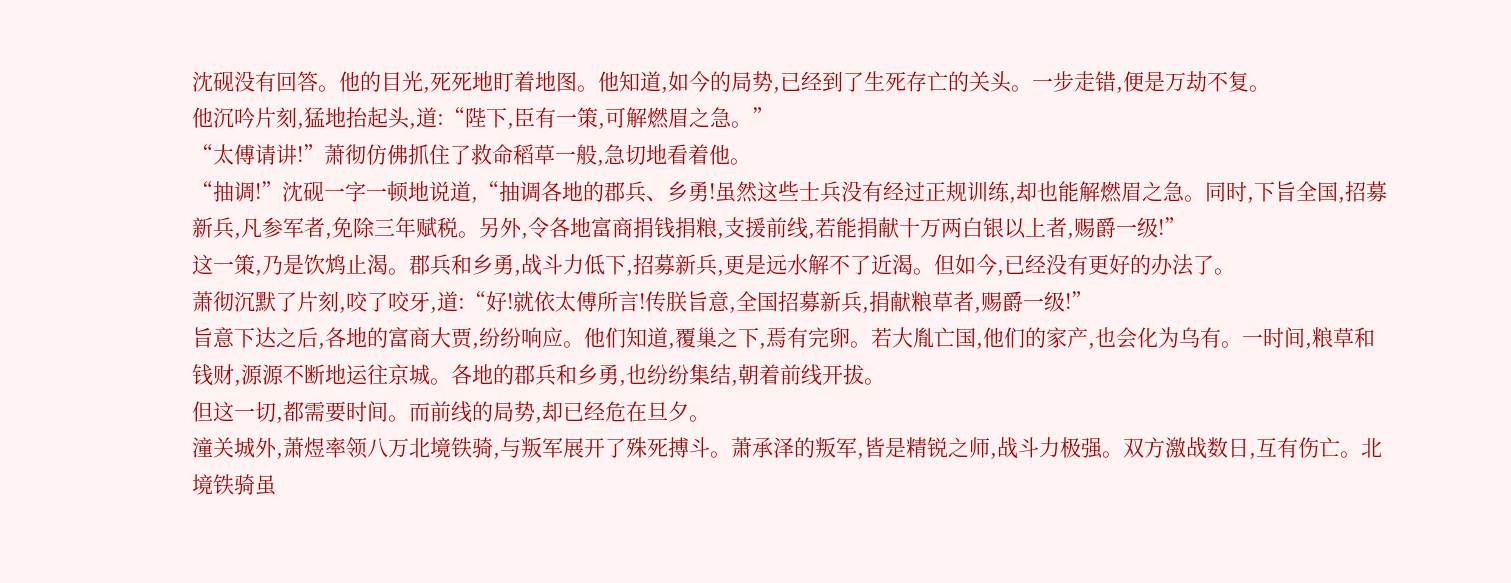沈砚没有回答。他的目光,死死地盯着地图。他知道,如今的局势,已经到了生死存亡的关头。一步走错,便是万劫不复。
他沉吟片刻,猛地抬起头,道:“陛下,臣有一策,可解燃眉之急。”
“太傅请讲!”萧彻仿佛抓住了救命稻草一般,急切地看着他。
“抽调!”沈砚一字一顿地说道,“抽调各地的郡兵、乡勇!虽然这些士兵没有经过正规训练,却也能解燃眉之急。同时,下旨全国,招募新兵,凡参军者,免除三年赋税。另外,令各地富商捐钱捐粮,支援前线,若能捐献十万两白银以上者,赐爵一级!”
这一策,乃是饮鸩止渴。郡兵和乡勇,战斗力低下,招募新兵,更是远水解不了近渴。但如今,已经没有更好的办法了。
萧彻沉默了片刻,咬了咬牙,道:“好!就依太傅所言!传朕旨意,全国招募新兵,捐献粮草者,赐爵一级!”
旨意下达之后,各地的富商大贾,纷纷响应。他们知道,覆巢之下,焉有完卵。若大胤亡国,他们的家产,也会化为乌有。一时间,粮草和钱财,源源不断地运往京城。各地的郡兵和乡勇,也纷纷集结,朝着前线开拔。
但这一切,都需要时间。而前线的局势,却已经危在旦夕。
潼关城外,萧煜率领八万北境铁骑,与叛军展开了殊死搏斗。萧承泽的叛军,皆是精锐之师,战斗力极强。双方激战数日,互有伤亡。北境铁骑虽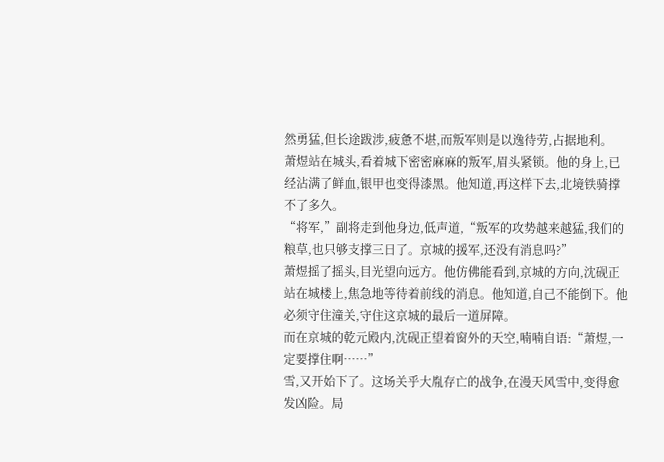然勇猛,但长途跋涉,疲惫不堪,而叛军则是以逸待劳,占据地利。
萧煜站在城头,看着城下密密麻麻的叛军,眉头紧锁。他的身上,已经沾满了鲜血,银甲也变得漆黑。他知道,再这样下去,北境铁骑撑不了多久。
“将军,”副将走到他身边,低声道,“叛军的攻势越来越猛,我们的粮草,也只够支撑三日了。京城的援军,还没有消息吗?”
萧煜摇了摇头,目光望向远方。他仿佛能看到,京城的方向,沈砚正站在城楼上,焦急地等待着前线的消息。他知道,自己不能倒下。他必须守住潼关,守住这京城的最后一道屏障。
而在京城的乾元殿内,沈砚正望着窗外的天空,喃喃自语:“萧煜,一定要撑住啊……”
雪,又开始下了。这场关乎大胤存亡的战争,在漫天风雪中,变得愈发凶险。局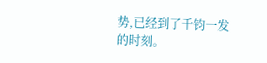势,已经到了千钧一发的时刻。